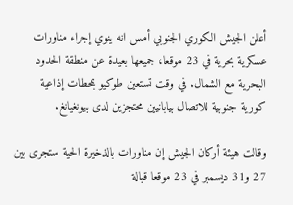أعلن الجيش الكوري الجنوبي أمس انه ينوي إجراء مناورات عسكرية بحرية في 23 موقعا، جميعها بعيدة عن منطقة الحدود البحرية مع الشمال. في وقت تستعين طوكيو بمحطات إذاعية كورية جنوبية للاتصال بيابانيين محتجزين لدى بيونغيانغ.

وقالت هيئة أركان الجيش إن مناورات بالذخيرة الحية ستجرى بين 27 و31 ديسمبر في 23 موقعا قبالة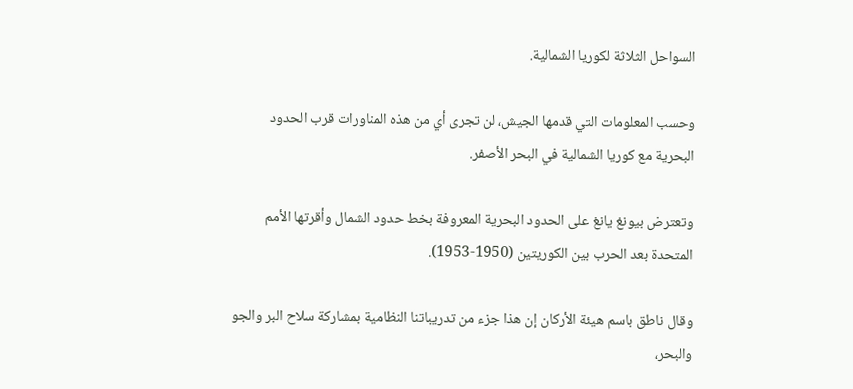السواحل الثلاثة لكوريا الشمالية.

وحسب المعلومات التي قدمها الجيش، لن تجرى أي من هذه المناورات قرب الحدود البحرية مع كوريا الشمالية في البحر الأصفر.

وتعترض بيونغ يانغ على الحدود البحرية المعروفة بخط حدود الشمال وأقرتها الأمم المتحدة بعد الحرب بين الكوريتين (1950-1953).

وقال ناطق باسم هيئة الأركان إن هذا جزء من تدريباتنا النظامية بمشاركة سلاح البر والجو والبحر،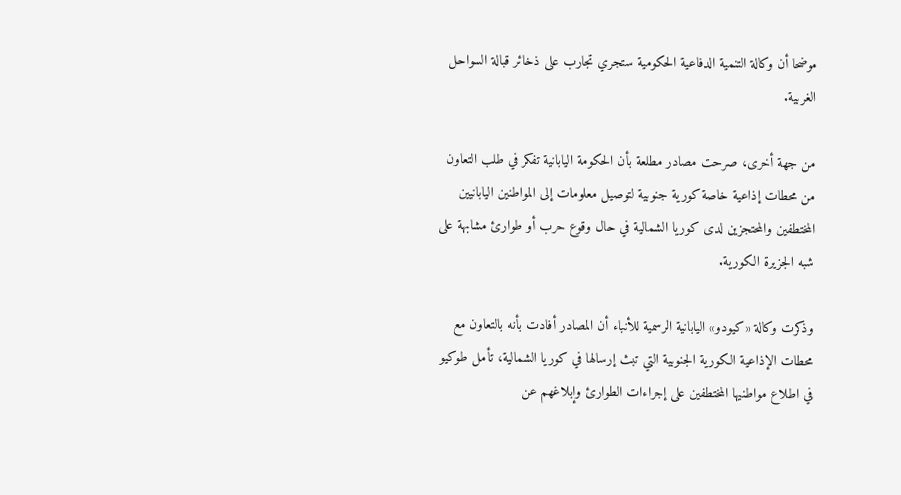موضحا أن وكالة التنمية الدفاعية الحكومية ستجري تجارب على ذخائر قبالة السواحل الغربية.

من جهة أخرى، صرحت مصادر مطلعة بأن الحكومة اليابانية تفكر في طلب التعاون من محطات إذاعية خاصة كورية جنوبية لتوصيل معلومات إلى المواطنين اليابانيين المختطفين والمحتجزين لدى كوريا الشمالية في حال وقوع حرب أو طوارئ مشابهة على شبه الجزيرة الكورية.

وذكرت وكالة «كيودو» اليابانية الرسمية للأنباء أن المصادر أفادت بأنه بالتعاون مع محطات الإذاعية الكورية الجنوبية التي تبث إرسالها في كوريا الشمالية، تأمل طوكيو في اطلاع مواطنيها المختطفين على إجراءات الطوارئ وإبلاغهم عن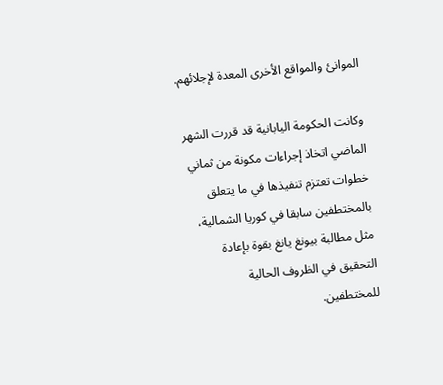الموانئ والمواقع الأخرى المعدة لإجلائهم.

وكانت الحكومة اليابانية قد قررت الشهر الماضي اتخاذ إجراءات مكونة من ثماني خطوات تعتزم تنفيذها في ما يتعلق بالمختطفين سابقا في كوريا الشمالية، مثل مطالبة بيونغ يانغ بقوة بإعادة التحقيق في الظروف الحالية للمختطفين.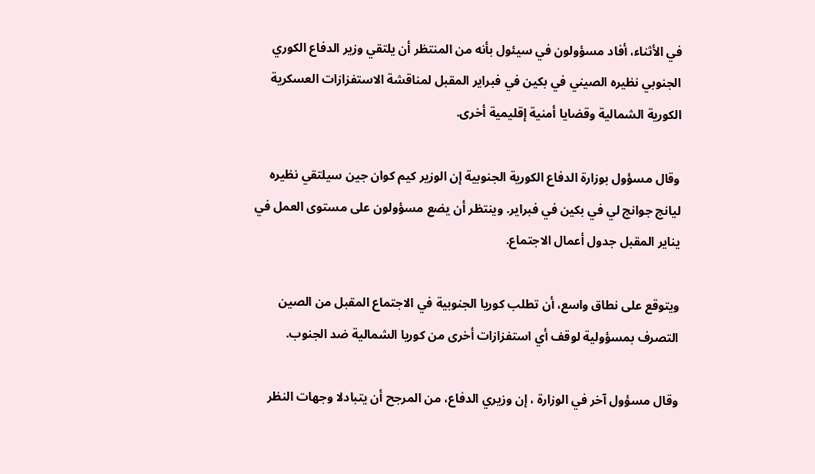في الأثناء، أفاد مسؤولون في سيئول بأنه من المنتظر أن يلتقي وزير الدفاع الكوري الجنوبي نظيره الصيني في بكين في فبراير المقبل لمناقشة الاستفزازات العسكرية الكورية الشمالية وقضايا أمنية إقليمية أخرى.

وقال مسؤول بوزارة الدفاع الكورية الجنوبية إن الوزير كيم كوان جين سيلتقي نظيره ليانج جوانج لي في بكين في فبراير. وينتظر أن يضع مسؤولون على مستوى العمل في يناير المقبل جدول أعمال الاجتماع.

ويتوقع على نطاق واسع، أن تطلب كوريا الجنوبية في الاجتماع المقبل من الصين التصرف بمسؤولية لوقف أي استفزازات أخرى من كوريا الشمالية ضد الجنوب.

وقال مسؤول آخر في الوزارة ، إن وزيري الدفاع، من المرجح أن يتبادلا وجهات النظر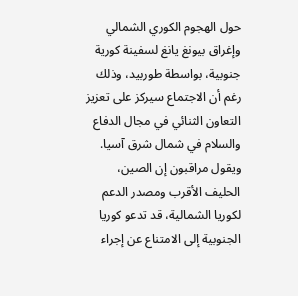حول الهجوم الكوري الشمالي وإغراق بيونغ يانغ لسفينة كورية جنوبية، بواسطة طوربيد، وذلك رغم أن الاجتماع سيركز على تعزيز التعاون الثنائي في مجال الدفاع والسلام في شمال شرق آسيا. ويقول مراقبون إن الصين، الحليف الأقرب ومصدر الدعم لكوريا الشمالية، قد تدعو كوريا الجنوبية إلى الامتناع عن إجراء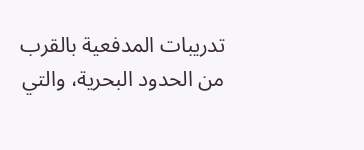تدريبات المدفعية بالقرب من الحدود البحرية، والتي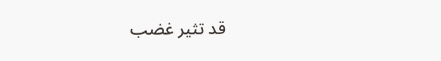قد تثير غضب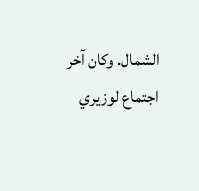الشمال. وكان آخر اجتماع لوزيري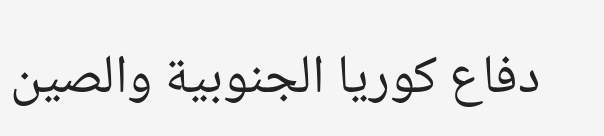دفاع كوريا الجنوبية والصين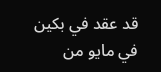قد عقد في بكين في مايو من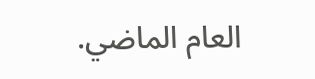العام الماضي.